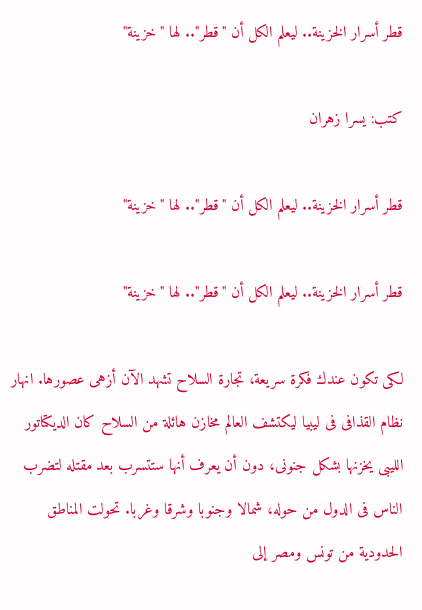قطر أسرار الخزينة.. ليعلم الكل أن "قطر".. لها "خزينة"

كتب: يسرا زهران

قطر أسرار الخزينة.. ليعلم الكل أن "قطر".. لها "خزينة"

قطر أسرار الخزينة.. ليعلم الكل أن "قطر".. لها "خزينة"

لكى تكون عندك فكرة سريعة، تجارة السلاح تشهد الآن أزهى عصورها. انهار نظام القذافى فى ليبيا ليكتشف العالم مخازن هائلة من السلاح كان الديكتاتور الليبى يخزنها بشكل جنونى، دون أن يعرف أنها ستتسرب بعد مقتله لتضرب الناس فى الدول من حوله، شمالا وجنوبا وشرقا وغربا. تحولت المناطق الحدودية من تونس ومصر إلى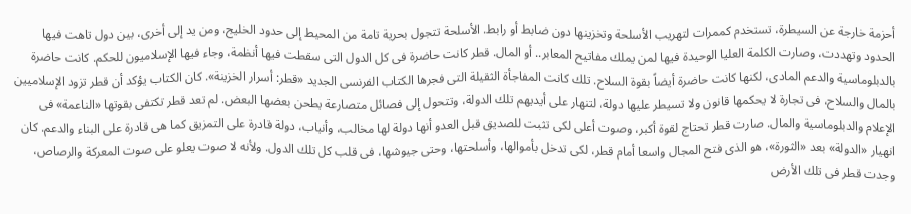أحزمة خارجة عن السيطرة، تستخدم كممرات لتهريب الأسلحة وتخزينها دون ضابط أو رابط. الأسلحة تتجول بحرية تامة من المحيط إلى حدود الخليج، ومن يد إلى أخرى، بين دول تاهت فيها الحدود وتهددت، وصارت الكلمة العليا الوحيدة فيها لمن يملك مفاتيح المعابر.. أو المال. قطر كانت حاضرة فى كل الدول التى سقطت فيها أنظمة، وجاء فيها الإسلاميون للحكم. كانت حاضرة بالدبلوماسية والدعم المادى، لكنها كانت حاضرة أيضاً بقوة السلاح. تلك كانت المفاجأة الثقيلة التى فجرها الكتاب الفرنسى الجديد «قطر: أسرار الخزينة». كان الكتاب يؤكد أن قطر تزود الإسلاميين بالمال والسلاح، فى تجارة لا يحكمها قانون ولا تسيطر عليها دولة، لتنهار على أيديهم تلك الدولة، وتتحول إلى فصائل متصارعة يطحن بعضها البعض. لم تعد قطر تكتفى بقوتها «الناعمة» فى الإعلام والدبلوماسية والمال. صارت قطر تحتاج لقوة أكبر، وصوت أعلى لكى تثبت للصديق قبل العدو أنها دولة لها مخالب، وأنياب، دولة قادرة على التمزيق كما هى قادرة على البناء والدعم. كان انهيار «الدولة» بعد «الثورة»، هو الذى فتح المجال واسعا أمام قطر، لكى تدخل بأموالها، وأسلحتها، وحتى جيوشها، فى قلب كل تلك الدول. ولأنه لا صوت يعلو على صوت المعركة والرصاص، وجدت قطر فى تلك الأرض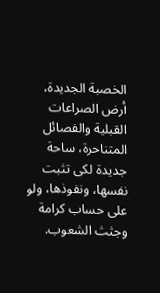الخصبة الجديدة، أرض الصراعات القبلية والفصائل المتناحرة، ساحة جديدة لكى تثبت نفسها، ونفوذها، ولو على حساب كرامة وجثث الشعوب.